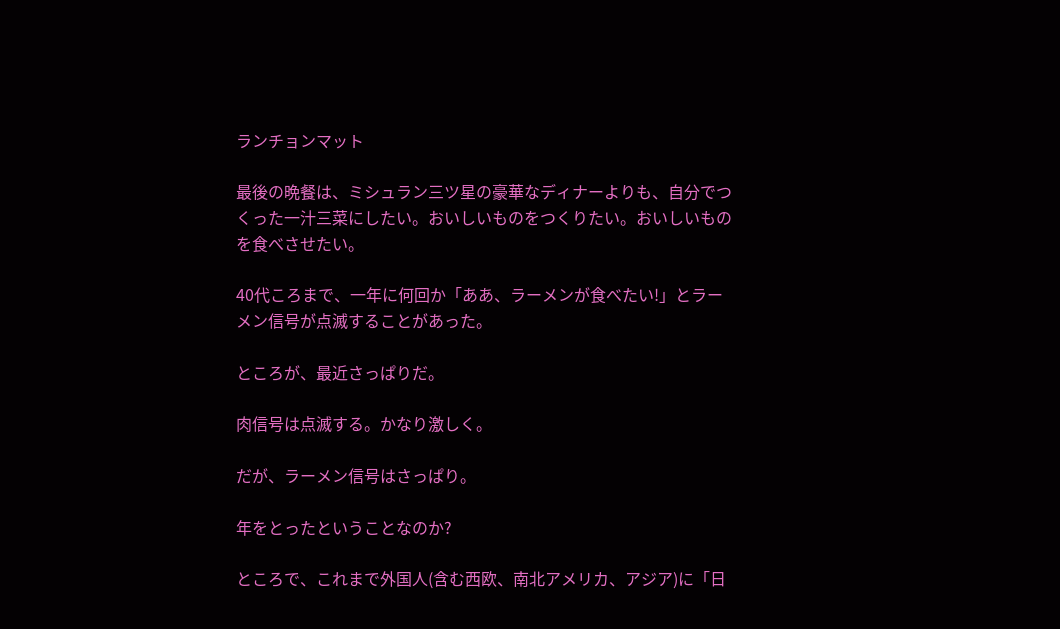ランチョンマット

最後の晩餐は、ミシュラン三ツ星の豪華なディナーよりも、自分でつくった一汁三菜にしたい。おいしいものをつくりたい。おいしいものを食べさせたい。

40代ころまで、一年に何回か「ああ、ラーメンが食べたい!」とラーメン信号が点滅することがあった。

ところが、最近さっぱりだ。

肉信号は点滅する。かなり激しく。

だが、ラーメン信号はさっぱり。

年をとったということなのか?

ところで、これまで外国人(含む西欧、南北アメリカ、アジア)に「日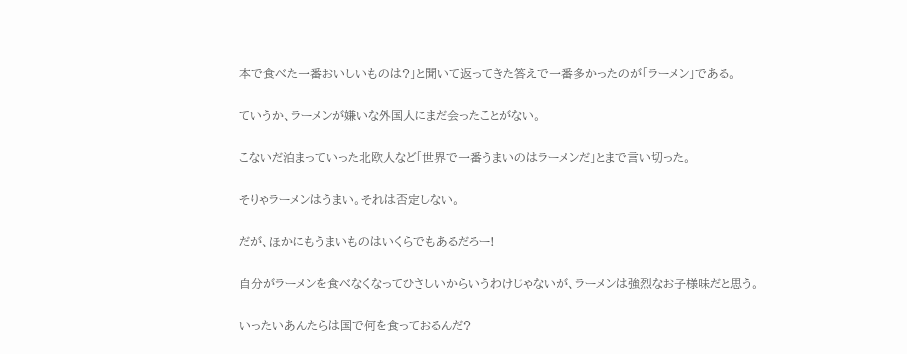本で食べた一番おいしいものは?」と聞いて返ってきた答えで一番多かったのが「ラーメン」である。

ていうか、ラーメンが嫌いな外国人にまだ会ったことがない。

こないだ泊まっていった北欧人など「世界で一番うまいのはラーメンだ」とまで言い切った。

そりゃラーメンはうまい。それは否定しない。

だが、ほかにもうまいものはいくらでもあるだろー!

自分がラーメンを食べなくなってひさしいからいうわけじゃないが、ラーメンは強烈なお子様味だと思う。

いったいあんたらは国で何を食っておるんだ?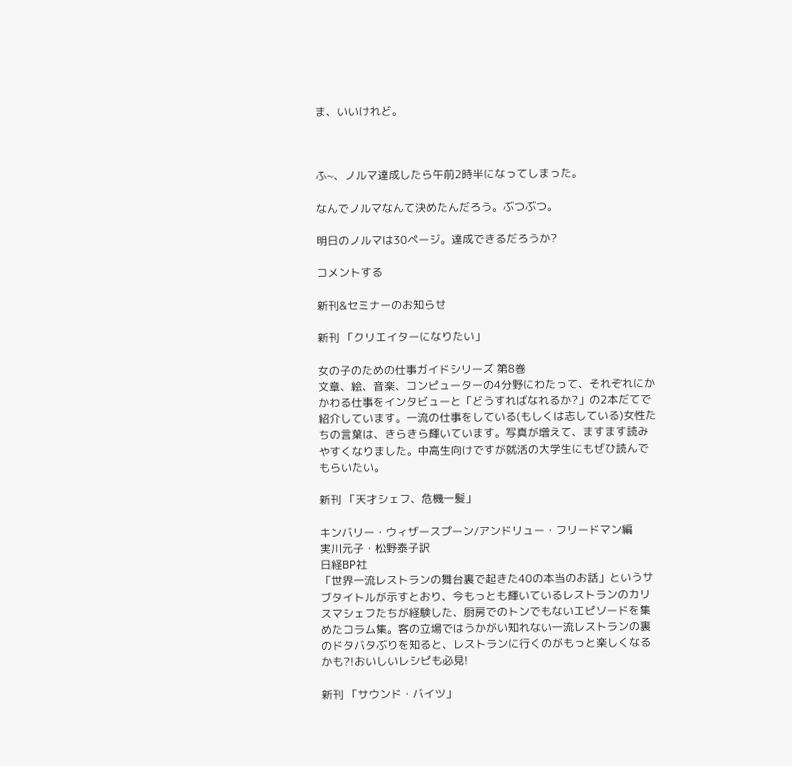ま、いいけれど。



ふ~、ノルマ達成したら午前2時半になってしまった。

なんでノルマなんて決めたんだろう。ぶつぶつ。

明日のノルマは30ページ。達成できるだろうか?

コメントする

新刊&セミナーのお知らせ

新刊 「クリエイターになりたい」

女の子のための仕事ガイドシリーズ 第8巻
文章、絵、音楽、コンピューターの4分野にわたって、それぞれにかかわる仕事をインタビューと「どうすればなれるか?」の2本だてで紹介しています。一流の仕事をしている(もしくは志している)女性たちの言葉は、きらきら輝いています。写真が増えて、ますます読みやすくなりました。中高生向けですが就活の大学生にもぜひ読んでもらいたい。

新刊 「天才シェフ、危機一髪」

キンバリー・ウィザースプーン/アンドリュー・フリードマン編
実川元子・松野泰子訳
日経BP社
「世界一流レストランの舞台裏で起きた40の本当のお話」というサブタイトルが示すとおり、今もっとも輝いているレストランのカリスマシェフたちが経験した、厨房でのトンでもないエピソードを集めたコラム集。客の立場ではうかがい知れない一流レストランの裏のドタバタぶりを知ると、レストランに行くのがもっと楽しくなるかも?!おいしいレシピも必見!

新刊 「サウンド・バイツ」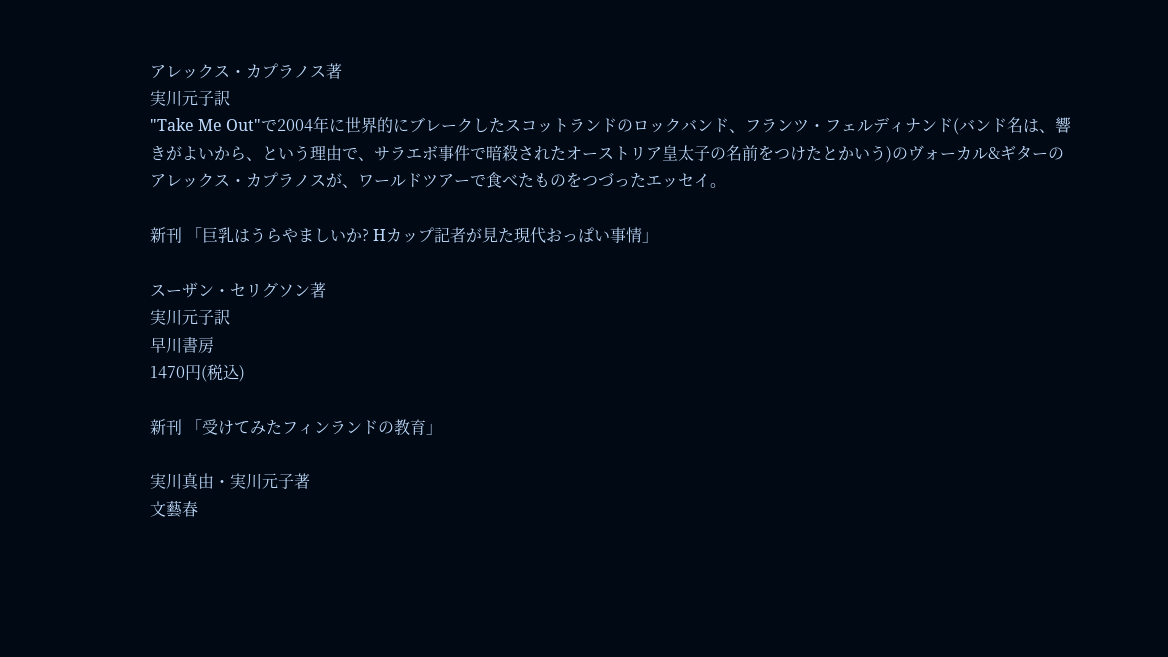アレックス・カプラノス著
実川元子訳
"Take Me Out"で2004年に世界的にブレークしたスコットランドのロックバンド、フランツ・フェルディナンド(バンド名は、響きがよいから、という理由で、サラエボ事件で暗殺されたオーストリア皇太子の名前をつけたとかいう)のヴォーカル&ギターのアレックス・カプラノスが、ワールドツアーで食べたものをつづったエッセイ。

新刊 「巨乳はうらやましいか? Hカップ記者が見た現代おっぱい事情」

スーザン・セリグソン著
実川元子訳
早川書房
1470円(税込)

新刊 「受けてみたフィンランドの教育」

実川真由・実川元子著
文藝春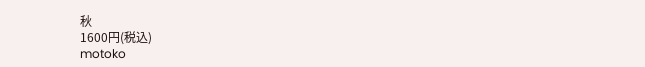秋
1600円(税込)
motoko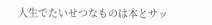人生でたいせつなものは本とサッ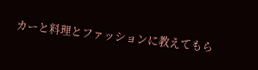カーと料理とファッションに教えてもら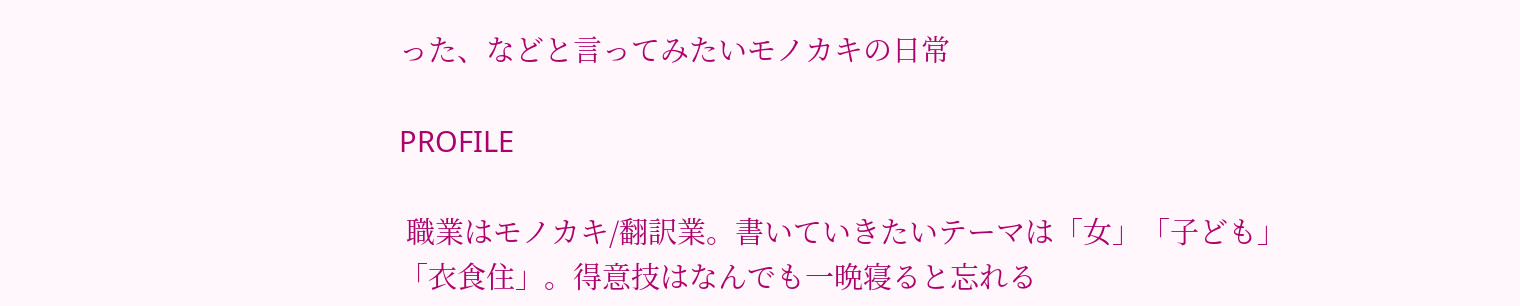った、などと言ってみたいモノカキの日常

PROFILE

 職業はモノカキ/翻訳業。書いていきたいテーマは「女」「子ども」「衣食住」。得意技はなんでも一晩寝ると忘れる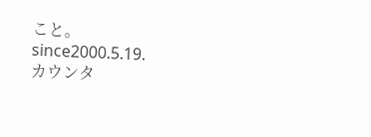こと。
since2000.5.19.
カウンタ